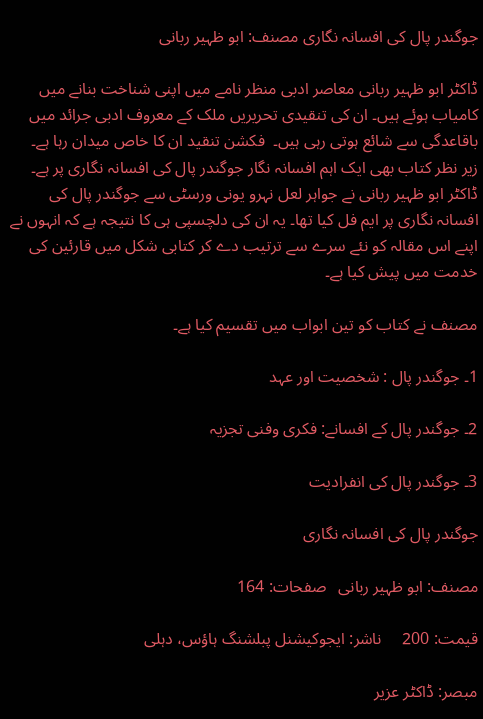جوگندر پال کی افسانہ نگاری مصنف: ابو ظہیر ربانی

ڈاکٹر ابو ظہیر ربانی معاصر ادبی منظر نامے میں اپنی شناخت بنانے میں کامیاب ہوئے ہیں۔ ان کی تنقیدی تحریریں ملک کے معروف ادبی جرائد میں باقاعدگی سے شائع ہوتی رہی ہیں۔  فکشن تنقید ان کا خاص میدان رہا ہے۔  زیر نظر کتاب بھی ایک اہم افسانہ نگار جوگندر پال کی افسانہ نگاری پر ہے۔  ڈاکٹر ابو ظہیر ربانی نے جواہر لعل نہرو یونی ورسٹی سے جوگندر پال کی افسانہ نگاری پر ایم فل کیا تھا۔ یہ ان کی دلچسپی ہی کا نتیجہ ہے کہ انہوں نے اپنے اس مقالہ کو نئے سرے سے ترتیب دے کر کتابی شکل میں قارئین کی خدمت میں پیش کیا ہے۔

مصنف نے کتاب کو تین ابواب میں تقسیم کیا ہے۔

1۔ جوگندر پال : شخصیت اور عہد

2۔ جوگندر پال کے افسانے: فکری وفنی تجزیہ

3۔ جوگندر پال کی انفرادیت

جوگندر پال کی افسانہ نگاری

مصنف: ابو ظہیر ربانی   صفحات: 164

قیمت: 200     ناشر: ایجوکیشنل پبلشنگ ہاؤس، دہلی

مبصر: ڈاکٹر عزیر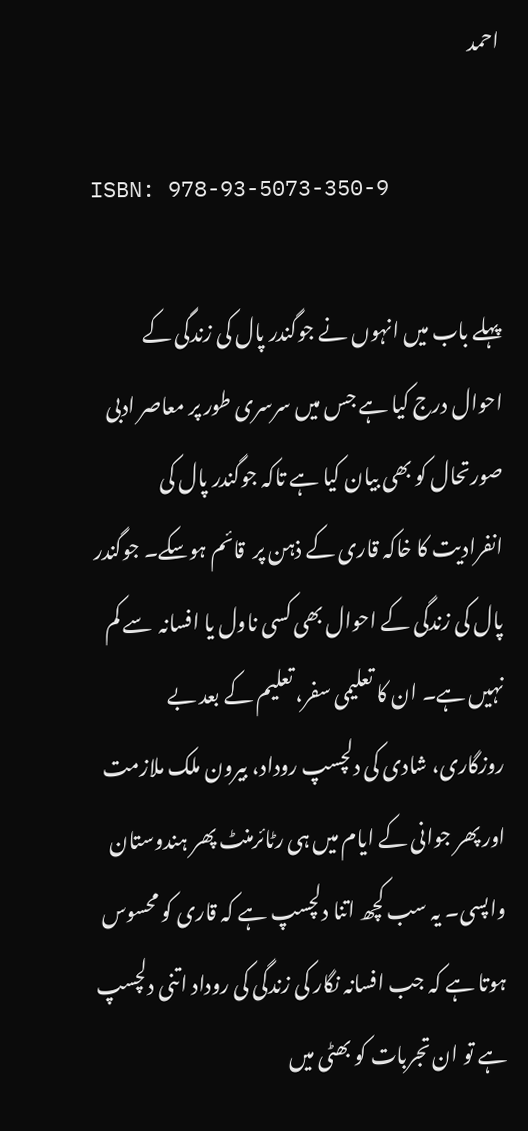احمد

ISBN: 978-93-5073-350-9

پہلے باب میں انہوں نے جوگندر پال کی زندگی کے احوال درج کیا ہے جس میں سرسری طور پر معاصر ادبی صورتحال کو بھی بیان کیا ہے تاکہ جوگندر پال کی انفرادیت کا خاکہ قاری کے ذہن پر  قائم ہوسکے۔ جوگندر پال کی زندگی کے احوال بھی کسی ناول یا افسانہ  سے کم نہیں ہے۔ ان کا تعلیمی سفر، تعلیم کے بعد بے روزگاری، شادی کی دلچسپ روداد، بیرون ملک ملازمت اور پھر جوانی کے ایام میں ہی رٹائرمنٹ پھر ہندوستان واپسی۔ یہ سب کچھ اتنا دلچسپ ہے کہ قاری کو محسوس ہوتا ہے کہ جب افسانہ نگار کی زندگی کی روداد اتنی دلچسپ ہے تو ان تجربات کو بھٹی میں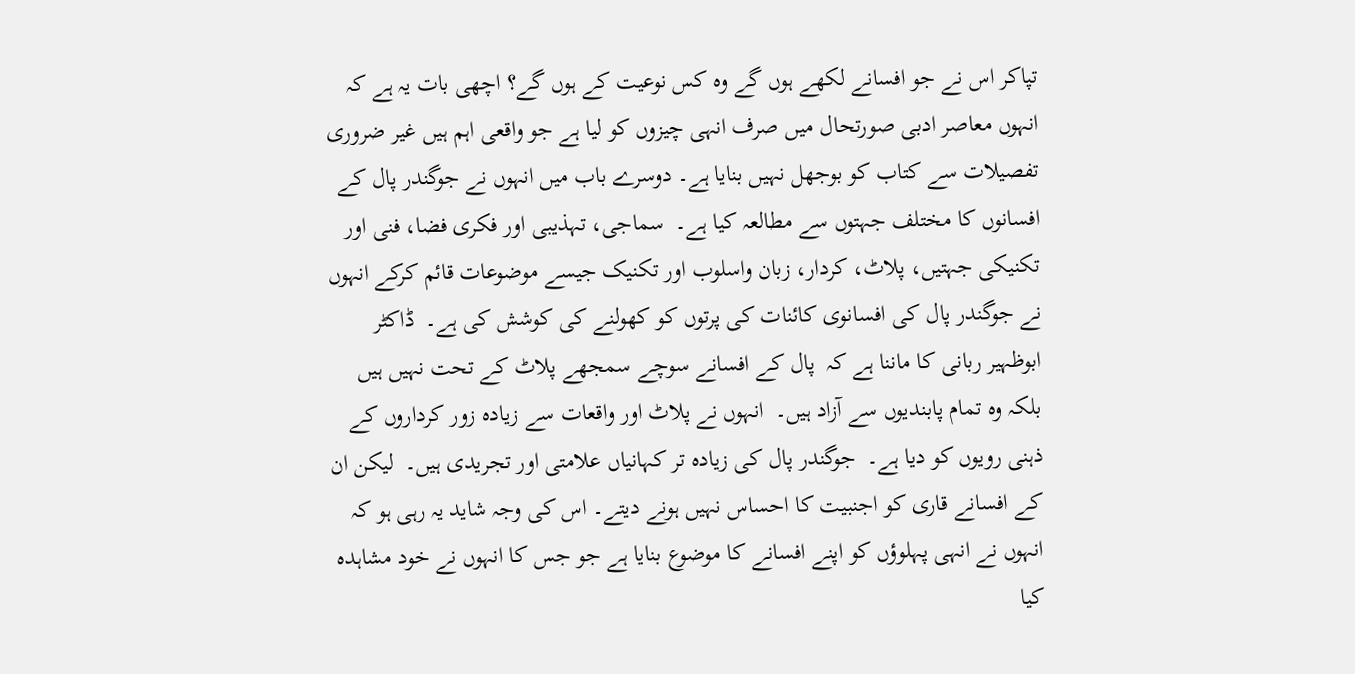تپاکر اس نے جو افسانے لکھے ہوں گے وہ کس نوعیت کے ہوں گے؟ اچھی بات یہ ہے کہ انہوں معاصر ادبی صورتحال میں صرف انہی چیزوں کو لیا ہے جو واقعی اہم ہیں غیر ضروری تفصیلات سے کتاب کو بوجھل نہیں بنایا ہے۔ دوسرے باب میں انہوں نے جوگندر پال کے افسانوں کا مختلف جہتوں سے مطالعہ کیا ہے۔  سماجی، تہذیبی اور فکری فضا، فنی اور تکنیکی جہتیں، پلاٹ، کردار، زبان واسلوب اور تکنیک جیسے موضوعات قائم کرکے انہوں نے جوگندر پال کی افسانوی کائنات کی پرتوں کو کھولنے کی کوشش کی ہے۔  ڈاکٹر ابوظہیر ربانی کا ماننا ہے کہ  پال کے افسانے سوچے سمجھے پلاٹ کے تحت نہیں ہیں بلکہ وہ تمام پابندیوں سے آزاد ہیں۔  انہوں نے پلاٹ اور واقعات سے زیادہ زور کرداروں کے ذہنی رویوں کو دیا ہے۔  جوگندر پال کی زیادہ تر کہانیاں علامتی اور تجریدی ہیں۔  لیکن ان کے افسانے قاری کو اجنبیت کا احساس نہیں ہونے دیتے۔ اس کی وجہ شاید یہ رہی ہو کہ انہوں نے انہی پہلوؤں کو اپنے افسانے کا موضوع بنایا ہے جو جس کا انہوں نے خود مشاہدہ کیا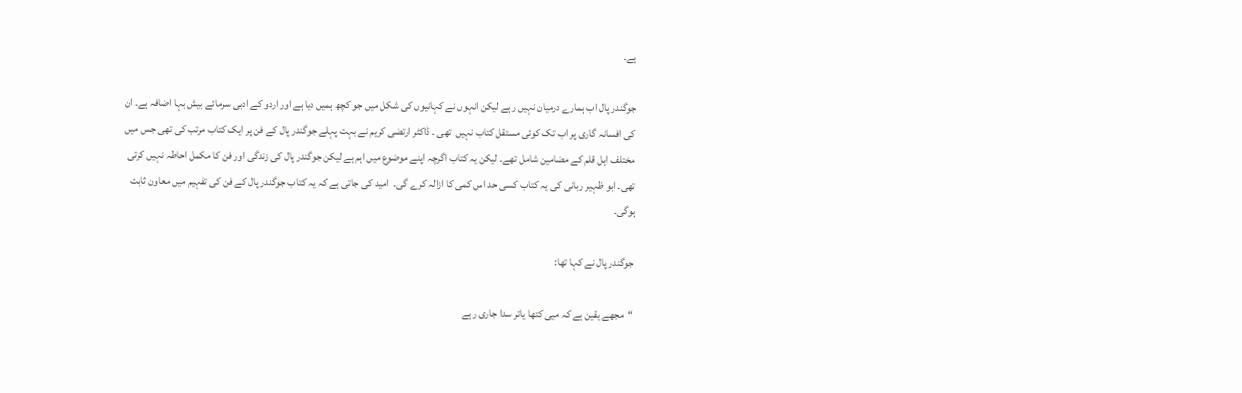ہے۔

جوگندر پال اب ہمارے درمیان نہیں رہے لیکن انہوں نے کہانیوں کی شکل میں جو کچھ ہمیں دیا ہے اور اردو کے ادبی سرمائے بیش بہا اضافہ ہے۔ ان کی افسانہ گاری پر اب تک کوئی مستقل کتاب نہیں  تھی ۔ ڈاکٹر ارتضی کریم نے بہت پہلے جوگندر پال کے فن پر ایک کتاب مرتب کی تھی جس میں مختلف اہل قلم کے مضامین شامل تھے۔ لیکن یہ کتاب اگرچہ اپنے موضوع میں اہم ہے لیکن جوگندر پال کی زندگی اور فن کا مکمل احاطہ نہیں کرتی تھی۔ ابو ظہیر ربانی کی یہ کتاب کسی حد اس کمی کا ازالہ کرے گی۔  امید کی جاتی ہے کہ یہ کتاب جوگندر پال کے فن کی تفہیم میں معاون ثابت ہوگی۔

جوگندر پال نے کہا تھا:

“مجھے یقین ہے کہ میی کتھا یاتر سدا جاری رہے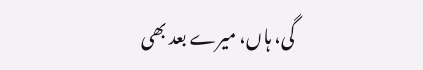گی، ہاں، میرے بعد بھی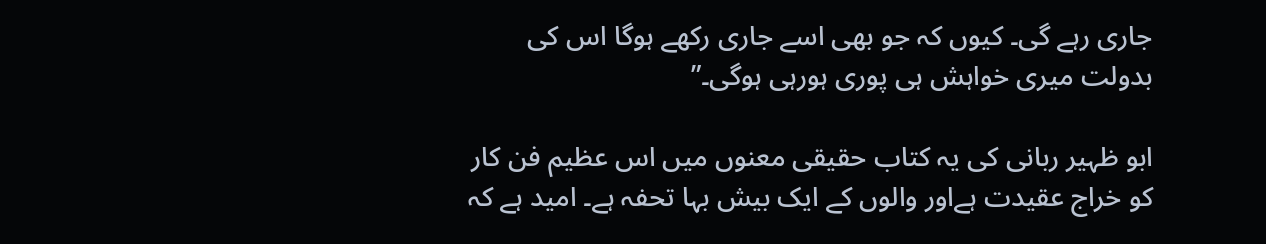جاری رہے گی۔ کیوں کہ جو بھی اسے جاری رکھے ہوگا اس کی بدولت میری خواہش ہی پوری ہورہی ہوگی۔”

ابو ظہیر ربانی کی یہ کتاب حقیقی معنوں میں اس عظیم فن کار کو خراج عقیدت ہےاور والوں کے ایک بیش بہا تحفہ ہے۔ امید ہے کہ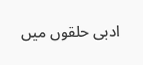ادبی حلقوں میں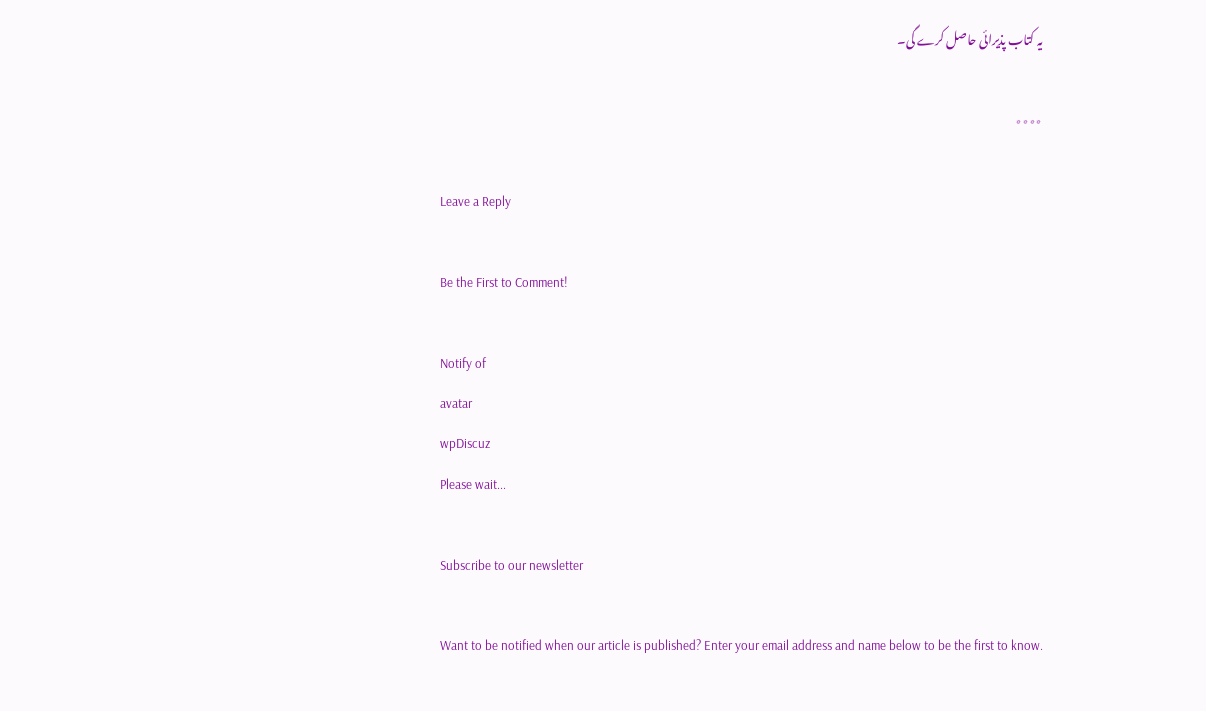یہ کتاب پذیرائی حاصل کرے گی۔

٭٭٭٭

Leave a Reply

Be the First to Comment!

Notify of
avatar
wpDiscuz
Please wait...

Subscribe to our newsletter

Want to be notified when our article is published? Enter your email address and name below to be the first to know.